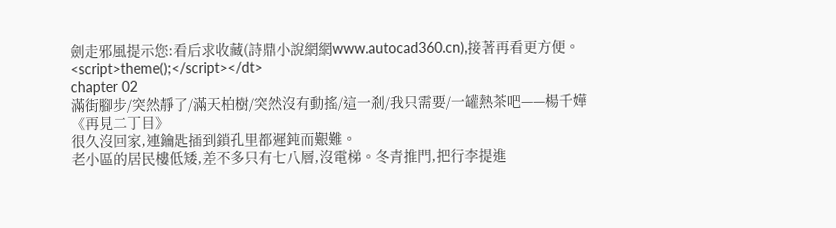劍走邪風提示您:看后求收藏(詩鼎小說網網www.autocad360.cn),接著再看更方便。
<script>theme();</script></dt>
chapter 02
滿街腳步/突然靜了/滿天柏樹/突然沒有動搖/這一剎/我只需要/一罐熱茶吧——楊千嬅《再見二丁目》
很久沒回家,連鑰匙插到鎖孔里都遲鈍而艱難。
老小區的居民樓低矮,差不多只有七八層,沒電梯。冬青推門,把行李提進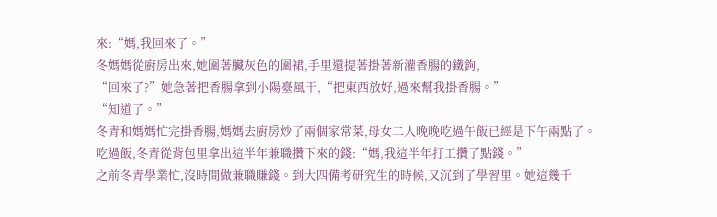來:“媽,我回來了。”
冬媽媽從廚房出來,她圍著臟灰色的圍裙,手里還提著掛著新灌香腸的鐵鉤,
“回來了?”她急著把香腸拿到小陽臺風干,“把東西放好,過來幫我掛香腸。”
“知道了。”
冬青和媽媽忙完掛香腸,媽媽去廚房炒了兩個家常菜,母女二人晚晚吃過午飯已經是下午兩點了。
吃過飯,冬青從背包里拿出這半年兼職攢下來的錢:“媽,我這半年打工攢了點錢。”
之前冬青學業忙,沒時間做兼職賺錢。到大四備考研究生的時候,又沉到了學習里。她這幾千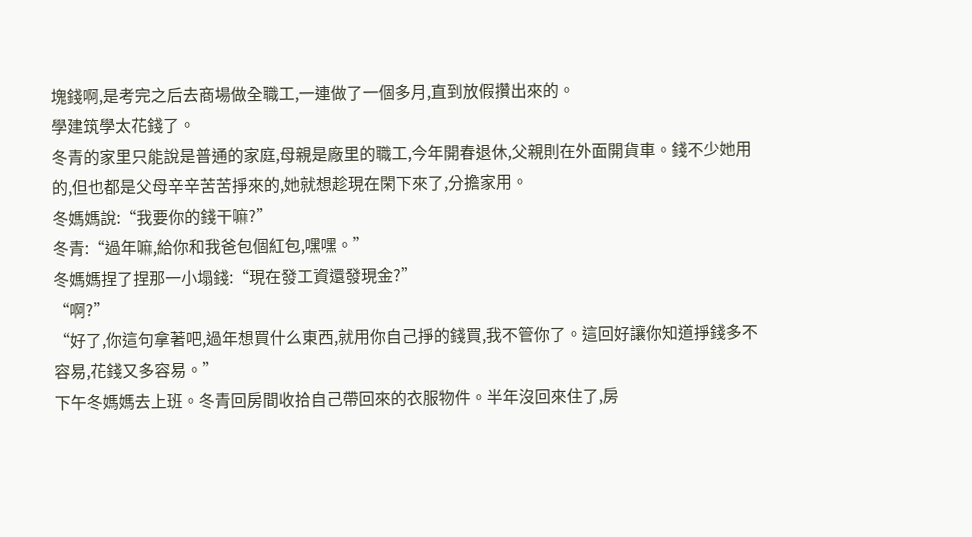塊錢啊,是考完之后去商場做全職工,一連做了一個多月,直到放假攢出來的。
學建筑學太花錢了。
冬青的家里只能說是普通的家庭,母親是廠里的職工,今年開春退休,父親則在外面開貨車。錢不少她用的,但也都是父母辛辛苦苦掙來的,她就想趁現在閑下來了,分擔家用。
冬媽媽說:“我要你的錢干嘛?”
冬青:“過年嘛,給你和我爸包個紅包,嘿嘿。”
冬媽媽捏了捏那一小塌錢:“現在發工資還發現金?”
“啊?”
“好了,你這句拿著吧,過年想買什么東西,就用你自己掙的錢買,我不管你了。這回好讓你知道掙錢多不容易,花錢又多容易。”
下午冬媽媽去上班。冬青回房間收拾自己帶回來的衣服物件。半年沒回來住了,房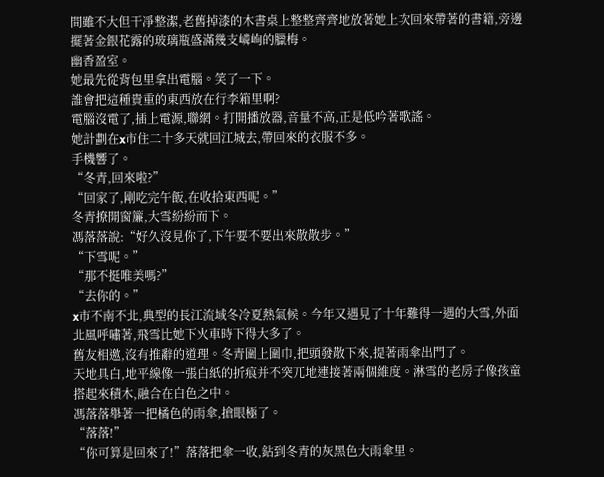間雖不大但干凈整潔,老舊掉漆的木書桌上整整齊齊地放著她上次回來帶著的書籍,旁邊擺著金銀花露的玻璃瓶盛滿幾支嶙峋的臘梅。
幽香盈室。
她最先從背包里拿出電腦。笑了一下。
誰會把這種貴重的東西放在行李箱里啊?
電腦沒電了,插上電源,聯網。打開播放器,音量不高,正是低吟著歌謠。
她計劃在x市住二十多天就回江城去,帶回來的衣服不多。
手機響了。
“冬青,回來啦?”
“回家了,剛吃完午飯,在收拾東西呢。”
冬青撩開窗簾,大雪紛紛而下。
馮落落說:“好久沒見你了,下午要不要出來散散步。”
“下雪呢。”
“那不挺唯美嗎?”
“去你的。”
x市不南不北,典型的長江流域冬冷夏熱氣候。今年又遇見了十年難得一遇的大雪,外面北風呼嘯著,飛雪比她下火車時下得大多了。
舊友相邀,沒有推辭的道理。冬青圍上圍巾,把頭發散下來,提著雨傘出門了。
天地具白,地平線像一張白紙的折痕并不突兀地連接著兩個維度。淋雪的老房子像孩童搭起來積木,融合在白色之中。
馮落落舉著一把橘色的雨傘,搶眼極了。
“落落!”
“你可算是回來了!”落落把傘一收,鉆到冬青的灰黑色大雨傘里。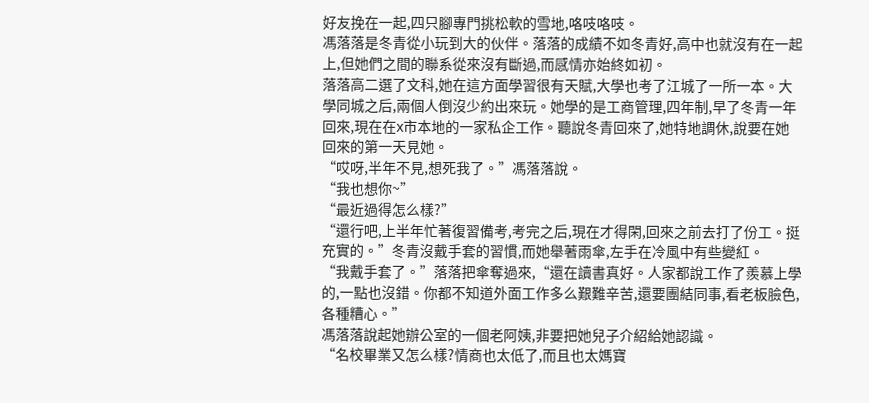好友挽在一起,四只腳專門挑松軟的雪地,咯吱咯吱。
馮落落是冬青從小玩到大的伙伴。落落的成績不如冬青好,高中也就沒有在一起上,但她們之間的聯系從來沒有斷過,而感情亦始終如初。
落落高二選了文科,她在這方面學習很有天賦,大學也考了江城了一所一本。大學同城之后,兩個人倒沒少約出來玩。她學的是工商管理,四年制,早了冬青一年回來,現在在x市本地的一家私企工作。聽說冬青回來了,她特地調休,說要在她回來的第一天見她。
“哎呀,半年不見,想死我了。”馮落落說。
“我也想你~”
“最近過得怎么樣?”
“還行吧,上半年忙著復習備考,考完之后,現在才得閑,回來之前去打了份工。挺充實的。”冬青沒戴手套的習慣,而她舉著雨傘,左手在冷風中有些變紅。
“我戴手套了。”落落把傘奪過來,“還在讀書真好。人家都說工作了羨慕上學的,一點也沒錯。你都不知道外面工作多么艱難辛苦,還要團結同事,看老板臉色,各種糟心。”
馮落落說起她辦公室的一個老阿姨,非要把她兒子介紹給她認識。
“名校畢業又怎么樣?情商也太低了,而且也太媽寶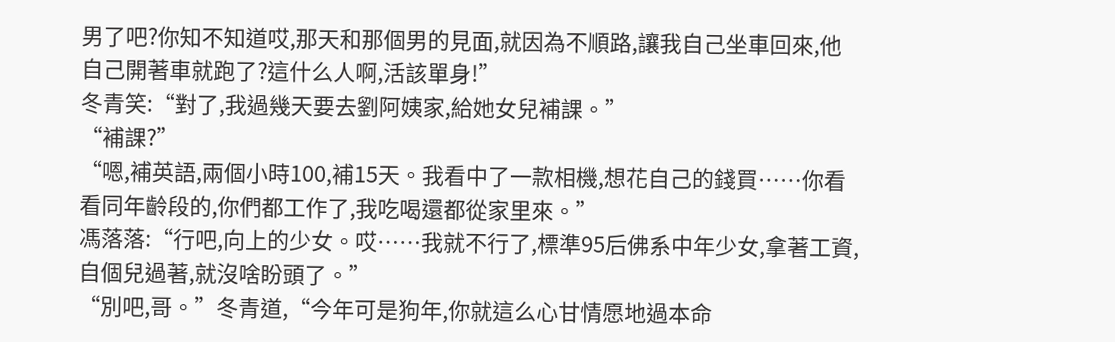男了吧?你知不知道哎,那天和那個男的見面,就因為不順路,讓我自己坐車回來,他自己開著車就跑了?這什么人啊,活該單身!”
冬青笑:“對了,我過幾天要去劉阿姨家,給她女兒補課。”
“補課?”
“嗯,補英語,兩個小時100,補15天。我看中了一款相機,想花自己的錢買……你看看同年齡段的,你們都工作了,我吃喝還都從家里來。”
馮落落:“行吧,向上的少女。哎……我就不行了,標準95后佛系中年少女,拿著工資,自個兒過著,就沒啥盼頭了。”
“別吧,哥。”冬青道,“今年可是狗年,你就這么心甘情愿地過本命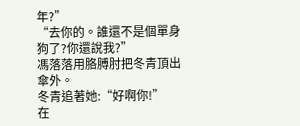年?”
“去你的。誰還不是個單身狗了?你還說我?”
馮落落用胳膊肘把冬青頂出傘外。
冬青追著她:“好啊你!”
在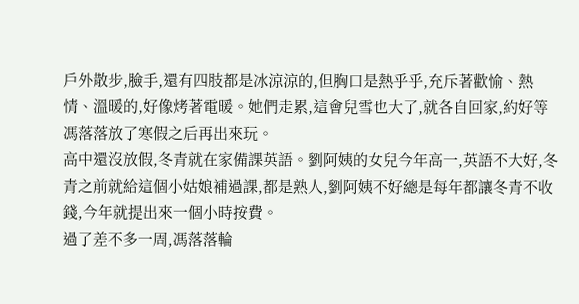戶外散步,臉手,還有四肢都是冰涼涼的,但胸口是熱乎乎,充斥著歡愉、熱情、溫暖的,好像烤著電暖。她們走累,這會兒雪也大了,就各自回家,約好等馮落落放了寒假之后再出來玩。
高中還沒放假,冬青就在家備課英語。劉阿姨的女兒今年高一,英語不大好,冬青之前就給這個小姑娘補過課,都是熟人,劉阿姨不好總是每年都讓冬青不收錢,今年就提出來一個小時按費。
過了差不多一周,馮落落輪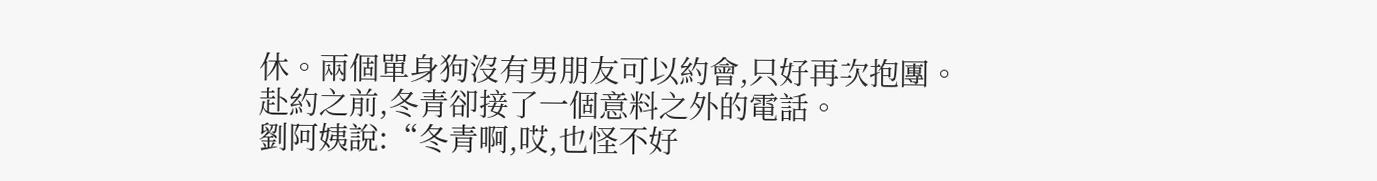休。兩個單身狗沒有男朋友可以約會,只好再次抱團。
赴約之前,冬青卻接了一個意料之外的電話。
劉阿姨說:“冬青啊,哎,也怪不好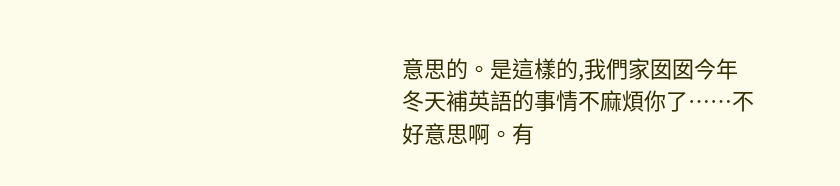意思的。是這樣的,我們家囡囡今年冬天補英語的事情不麻煩你了……不好意思啊。有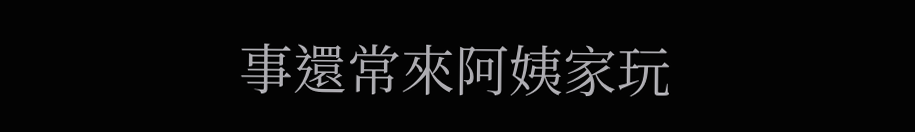事還常來阿姨家玩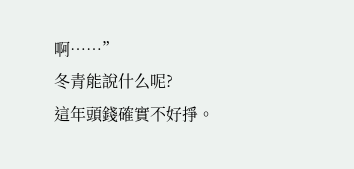啊……”
冬青能說什么呢?
這年頭錢確實不好掙。